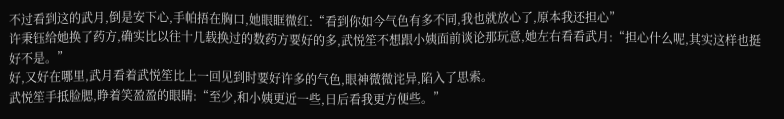不过看到这的武月,倒是安下心,手帕捂在胸口,她眼眶微红:“看到你如今气色有多不同,我也就放心了,原本我还担心”
许秉钰给她换了药方,确实比以往十几载换过的数药方要好的多,武悦笙不想跟小姨面前谈论那玩意,她左右看看武月:“担心什么呢,其实这样也挺好不是。”
好,又好在哪里,武月看着武悦笙比上一回见到时要好许多的气色,眼神微微诧异,陷入了思索。
武悦笙手抵脸腮,睁着笑盈盈的眼睛:“至少,和小姨更近一些,日后看我更方便些。”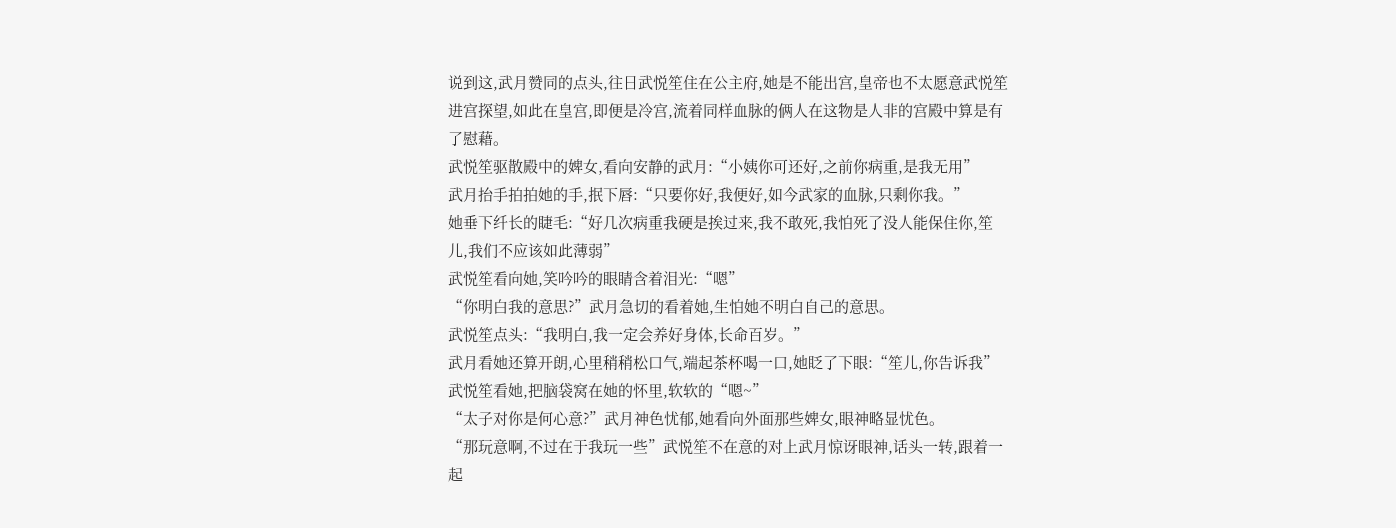说到这,武月赞同的点头,往日武悦笙住在公主府,她是不能出宫,皇帝也不太愿意武悦笙进宫探望,如此在皇宫,即便是冷宫,流着同样血脉的俩人在这物是人非的宫殿中算是有了慰藉。
武悦笙驱散殿中的婢女,看向安静的武月:“小姨你可还好,之前你病重,是我无用”
武月抬手拍拍她的手,抿下唇:“只要你好,我便好,如今武家的血脉,只剩你我。”
她垂下纤长的睫毛:“好几次病重我硬是挨过来,我不敢死,我怕死了没人能保住你,笙儿,我们不应该如此薄弱”
武悦笙看向她,笑吟吟的眼睛含着泪光:“嗯”
“你明白我的意思?”武月急切的看着她,生怕她不明白自己的意思。
武悦笙点头:“我明白,我一定会养好身体,长命百岁。”
武月看她还算开朗,心里稍稍松口气,端起茶杯喝一口,她眨了下眼:“笙儿,你告诉我”
武悦笙看她,把脑袋窝在她的怀里,软软的“嗯~”
“太子对你是何心意?”武月神色忧郁,她看向外面那些婢女,眼神略显忧色。
“那玩意啊,不过在于我玩一些”武悦笙不在意的对上武月惊讶眼神,话头一转,跟着一起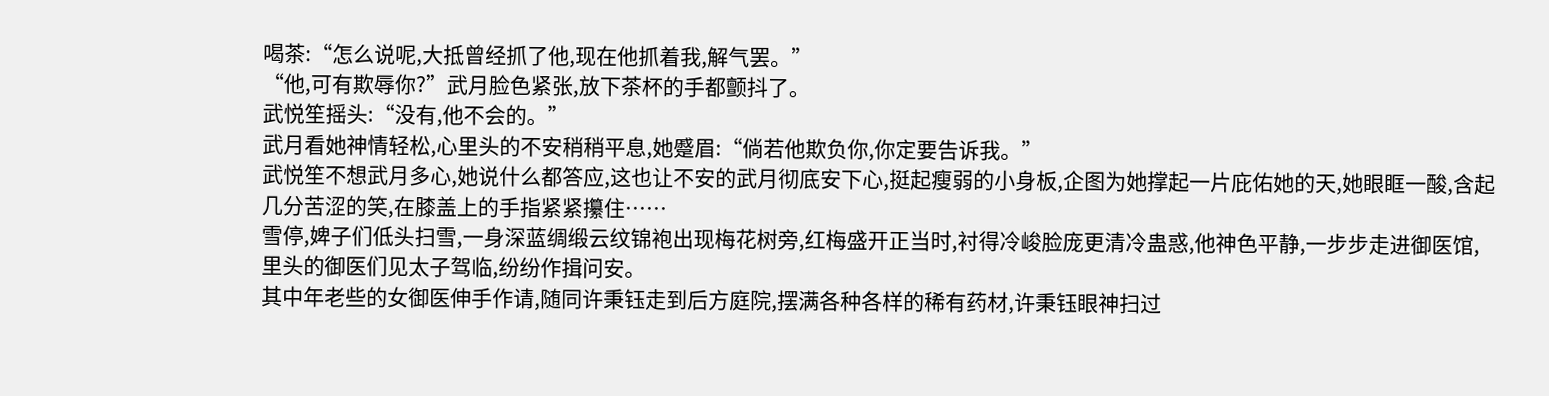喝茶:“怎么说呢,大抵曾经抓了他,现在他抓着我,解气罢。”
“他,可有欺辱你?”武月脸色紧张,放下茶杯的手都颤抖了。
武悦笙摇头:“没有,他不会的。”
武月看她神情轻松,心里头的不安稍稍平息,她蹙眉:“倘若他欺负你,你定要告诉我。”
武悦笙不想武月多心,她说什么都答应,这也让不安的武月彻底安下心,挺起瘦弱的小身板,企图为她撑起一片庇佑她的天,她眼眶一酸,含起几分苦涩的笑,在膝盖上的手指紧紧攥住……
雪停,婢子们低头扫雪,一身深蓝绸缎云纹锦袍出现梅花树旁,红梅盛开正当时,衬得冷峻脸庞更清冷蛊惑,他神色平静,一步步走进御医馆,里头的御医们见太子驾临,纷纷作揖问安。
其中年老些的女御医伸手作请,随同许秉钰走到后方庭院,摆满各种各样的稀有药材,许秉钰眼神扫过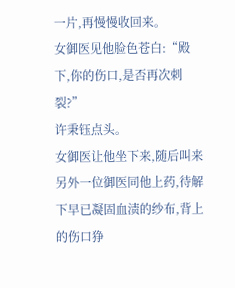一片,再慢慢收回来。
女御医见他脸色苍白:“殿下,你的伤口,是否再次刺裂?”
许秉钰点头。
女御医让他坐下来,随后叫来另外一位御医同他上药,待解下早已凝固血渍的纱布,背上的伤口狰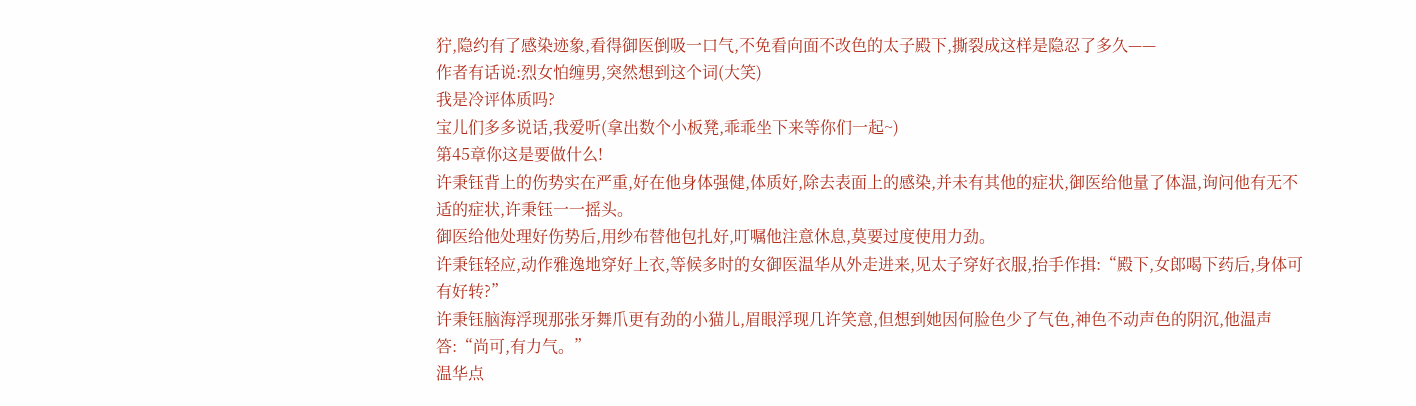狞,隐约有了感染迹象,看得御医倒吸一口气,不免看向面不改色的太子殿下,撕裂成这样是隐忍了多久——
作者有话说:烈女怕缠男,突然想到这个词(大笑)
我是冷评体质吗?
宝儿们多多说话,我爱听(拿出数个小板凳,乖乖坐下来等你们一起~)
第45章你这是要做什么!
许秉钰背上的伤势实在严重,好在他身体强健,体质好,除去表面上的感染,并未有其他的症状,御医给他量了体温,询问他有无不适的症状,许秉钰一一摇头。
御医给他处理好伤势后,用纱布替他包扎好,叮嘱他注意休息,莫要过度使用力劲。
许秉钰轻应,动作雅逸地穿好上衣,等候多时的女御医温华从外走进来,见太子穿好衣服,抬手作揖:“殿下,女郎喝下药后,身体可有好转?”
许秉钰脑海浮现那张牙舞爪更有劲的小猫儿,眉眼浮现几许笑意,但想到她因何脸色少了气色,神色不动声色的阴沉,他温声答:“尚可,有力气。”
温华点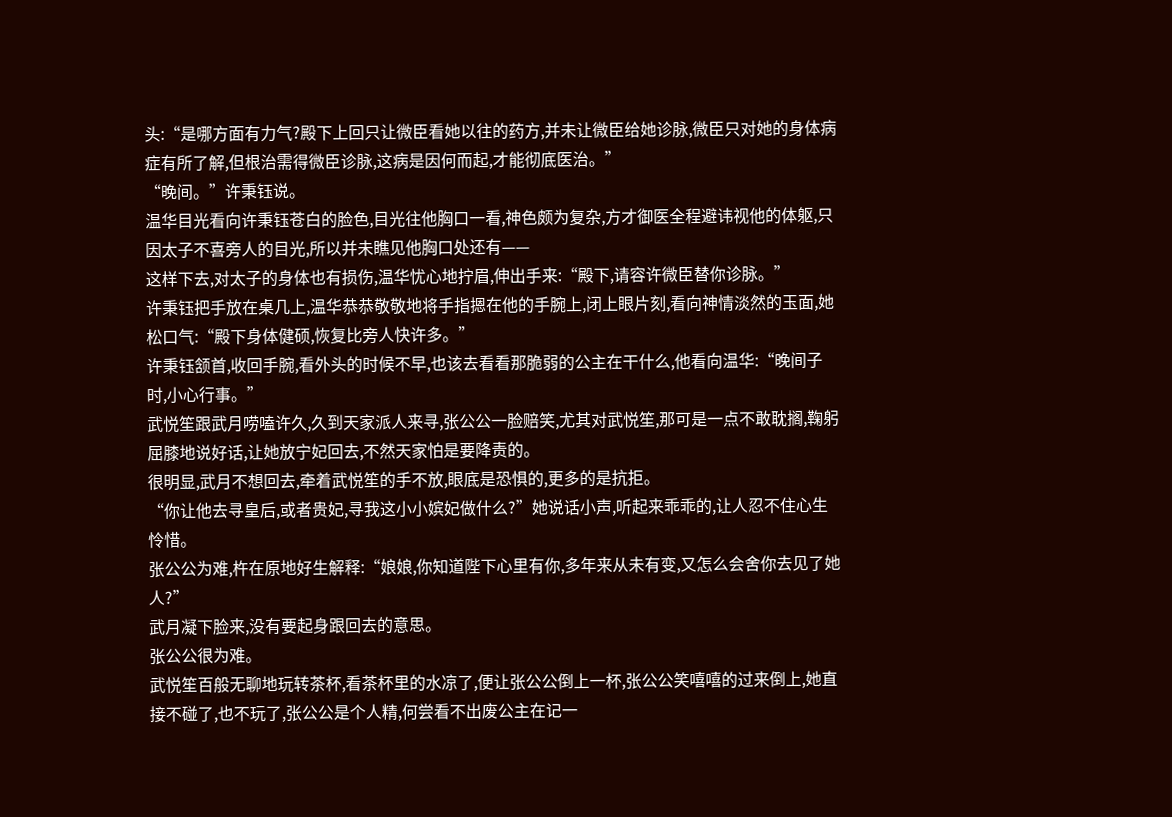头:“是哪方面有力气?殿下上回只让微臣看她以往的药方,并未让微臣给她诊脉,微臣只对她的身体病症有所了解,但根治需得微臣诊脉,这病是因何而起,才能彻底医治。”
“晚间。”许秉钰说。
温华目光看向许秉钰苍白的脸色,目光往他胸口一看,神色颇为复杂,方才御医全程避讳视他的体躯,只因太子不喜旁人的目光,所以并未瞧见他胸口处还有——
这样下去,对太子的身体也有损伤,温华忧心地拧眉,伸出手来:“殿下,请容许微臣替你诊脉。”
许秉钰把手放在桌几上,温华恭恭敬敬地将手指摁在他的手腕上,闭上眼片刻,看向神情淡然的玉面,她松口气:“殿下身体健硕,恢复比旁人快许多。”
许秉钰颔首,收回手腕,看外头的时候不早,也该去看看那脆弱的公主在干什么,他看向温华:“晚间子时,小心行事。”
武悦笙跟武月唠嗑许久,久到天家派人来寻,张公公一脸赔笑,尤其对武悦笙,那可是一点不敢耽搁,鞠躬屈膝地说好话,让她放宁妃回去,不然天家怕是要降责的。
很明显,武月不想回去,牵着武悦笙的手不放,眼底是恐惧的,更多的是抗拒。
“你让他去寻皇后,或者贵妃,寻我这小小嫔妃做什么?”她说话小声,听起来乖乖的,让人忍不住心生怜惜。
张公公为难,杵在原地好生解释:“娘娘,你知道陛下心里有你,多年来从未有变,又怎么会舍你去见了她人?”
武月凝下脸来,没有要起身跟回去的意思。
张公公很为难。
武悦笙百般无聊地玩转茶杯,看茶杯里的水凉了,便让张公公倒上一杯,张公公笑嘻嘻的过来倒上,她直接不碰了,也不玩了,张公公是个人精,何尝看不出废公主在记一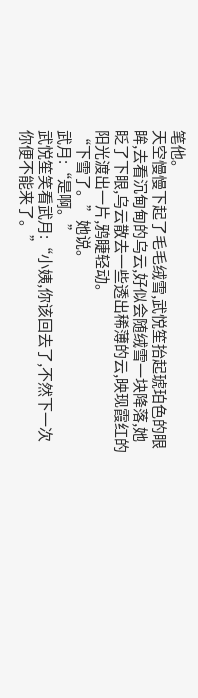笔他。
天空慢慢下起了毛毛绒雪,武悦笙抬起琥珀色的眼眸,去看沉甸甸的乌云,好似会随绒雪一块降落,她眨了下眼,乌云散去一些透出稀薄的云,映现霞红的阳光渡出一片,鸦睫轻动。
“下雪了。”她说。
武月:“是啊。”
武悦笙笑看武月:“小姨,你该回去了,不然下一次你便不能来了。”